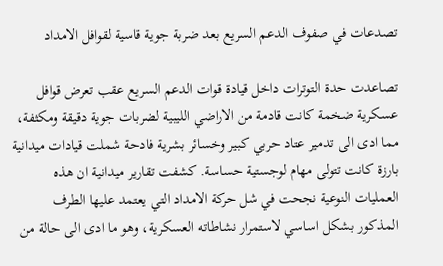تصدعات في صفوف الدعم السريع بعد ضربة جوية قاسية لقوافل الامداد

تصاعدت حدة التوترات داخل قيادة قوات الدعم السريع عقب تعرض قوافل عسكرية ضخمة كانت قادمة من الاراضي الليبية لضربات جوية دقيقة ومكثفة، مما ادى الى تدمير عتاد حربي كبير وخسائر بشرية فادحة شملت قيادات ميدانية بارزة كانت تتولى مهام لوجستية حساسة. كشفت تقارير ميدانية ان هذه العمليات النوعية نجحت في شل حركة الامداد التي يعتمد عليها الطرف المذكور بشكل اساسي لاستمرار نشاطاته العسكرية، وهو ما ادى الى حالة من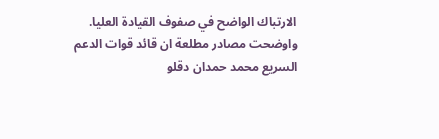الارتباك الواضح في صفوف القيادة العليا.
واوضحت مصادر مطلعة ان قائد قوات الدعم السريع محمد حمدان دقلو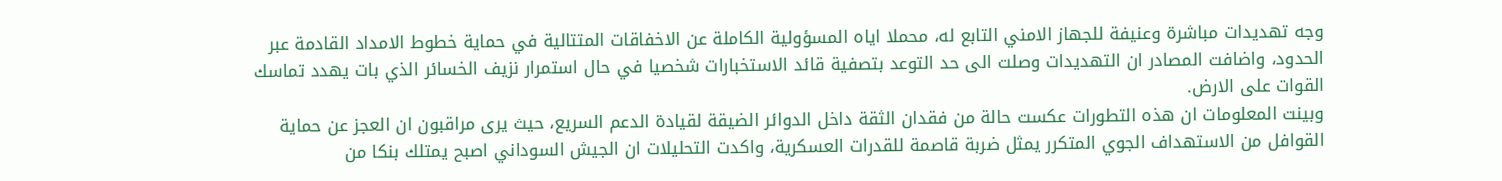وجه تهديدات مباشرة وعنيفة للجهاز الامني التابع له، محملا اياه المسؤولية الكاملة عن الاخفاقات المتتالية في حماية خطوط الامداد القادمة عبر الحدود، واضافت المصادر ان التهديدات وصلت الى حد التوعد بتصفية قائد الاستخبارات شخصيا في حال استمرار نزيف الخسائر الذي بات يهدد تماسك القوات على الارض.
وبينت المعلومات ان هذه التطورات عكست حالة من فقدان الثقة داخل الدوائر الضيقة لقيادة الدعم السريع، حيث يرى مراقبون ان العجز عن حماية القوافل من الاستهداف الجوي المتكرر يمثل ضربة قاصمة للقدرات العسكرية، واكدت التحليلات ان الجيش السوداني اصبح يمتلك بنكا من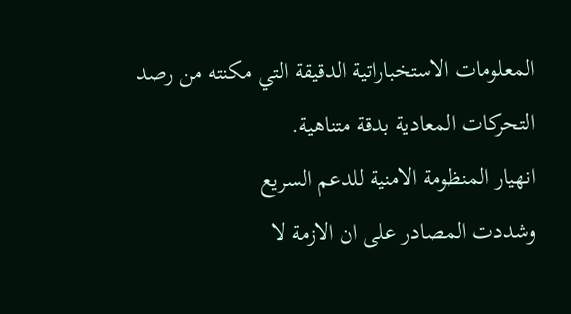المعلومات الاستخباراتية الدقيقة التي مكنته من رصد التحركات المعادية بدقة متناهية.
انهيار المنظومة الامنية للدعم السريع
وشددت المصادر على ان الازمة لا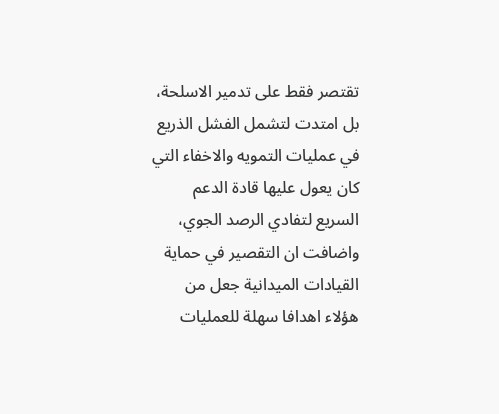تقتصر فقط على تدمير الاسلحة، بل امتدت لتشمل الفشل الذريع في عمليات التمويه والاخفاء التي كان يعول عليها قادة الدعم السريع لتفادي الرصد الجوي، واضافت ان التقصير في حماية القيادات الميدانية جعل من هؤلاء اهدافا سهلة للعمليات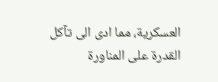العسكرية، مما ادى الى تآكل القدرة على المناورة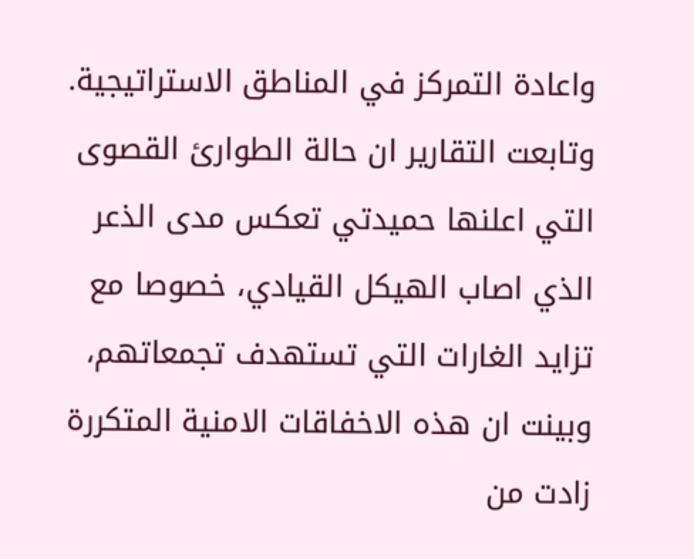واعادة التمركز في المناطق الاستراتيجية.
وتابعت التقارير ان حالة الطوارئ القصوى التي اعلنها حميدتي تعكس مدى الذعر الذي اصاب الهيكل القيادي، خصوصا مع تزايد الغارات التي تستهدف تجمعاتهم، وبينت ان هذه الاخفاقات الامنية المتكررة زادت من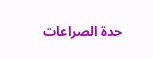حدة الصراعات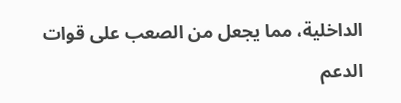الداخلية، مما يجعل من الصعب على قوات الدعم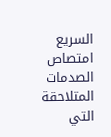السريع امتصاص الصدمات المتلاحقة التي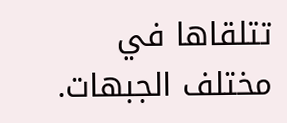تتلقاها في مختلف الجبهات.